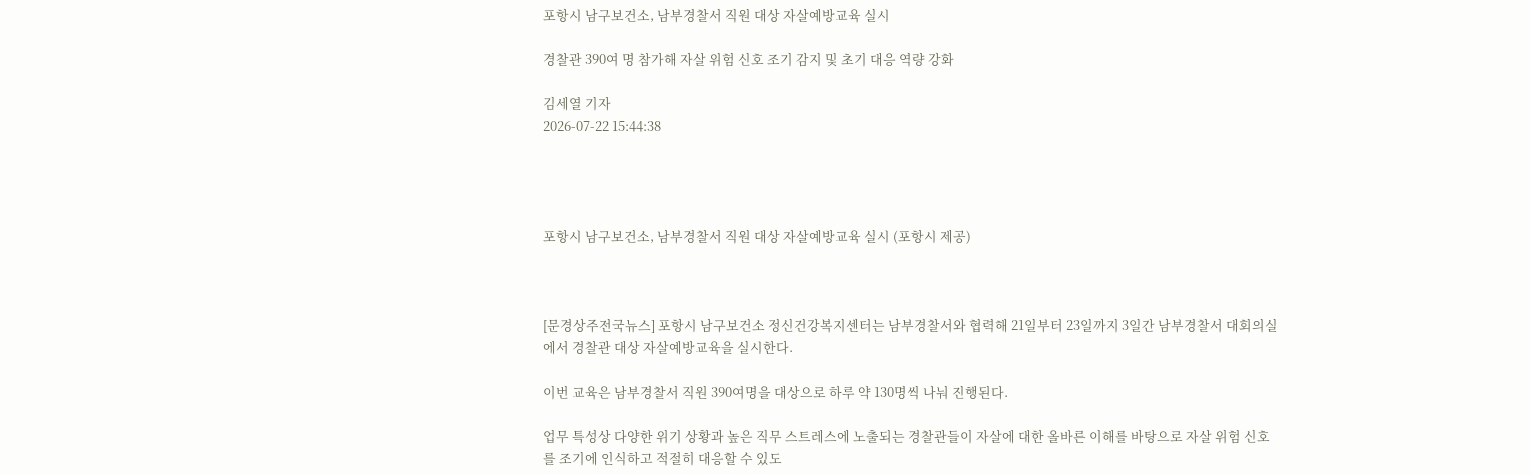포항시 남구보건소, 남부경찰서 직원 대상 자살예방교육 실시

경찰관 390여 명 참가해 자살 위험 신호 조기 감지 및 초기 대응 역량 강화

김세열 기자
2026-07-22 15:44:38




포항시 남구보건소, 남부경찰서 직원 대상 자살예방교육 실시 (포항시 제공)



[문경상주전국뉴스] 포항시 남구보건소 정신건강복지센터는 남부경찰서와 협력해 21일부터 23일까지 3일간 남부경찰서 대회의실에서 경찰관 대상 자살예방교육을 실시한다.

이번 교육은 남부경찰서 직원 390여명을 대상으로 하루 약 130명씩 나눠 진행된다.

업무 특성상 다양한 위기 상황과 높은 직무 스트레스에 노출되는 경찰관들이 자살에 대한 올바른 이해를 바탕으로 자살 위험 신호를 조기에 인식하고 적절히 대응할 수 있도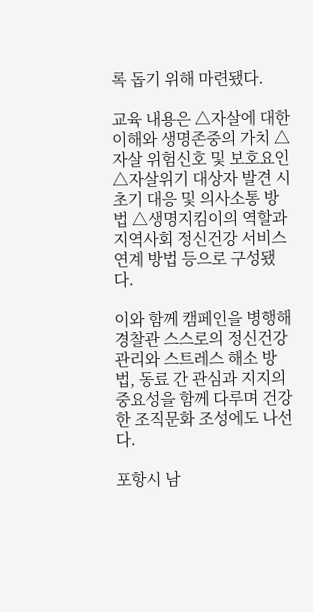록 돕기 위해 마련됐다.

교육 내용은 △자살에 대한 이해와 생명존중의 가치 △자살 위험신호 및 보호요인 △자살위기 대상자 발견 시 초기 대응 및 의사소통 방법 △생명지킴이의 역할과 지역사회 정신건강 서비스 연계 방법 등으로 구성됐다.

이와 함께 캠페인을 병행해 경찰관 스스로의 정신건강 관리와 스트레스 해소 방법, 동료 간 관심과 지지의 중요성을 함께 다루며 건강한 조직문화 조성에도 나선다.

포항시 남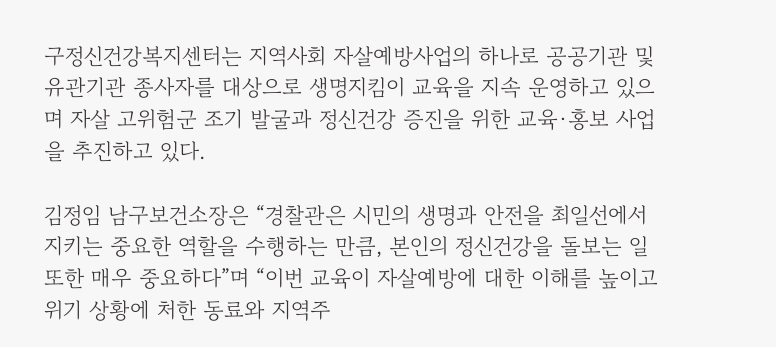구정신건강복지센터는 지역사회 자살예방사업의 하나로 공공기관 및 유관기관 종사자를 대상으로 생명지킴이 교육을 지속 운영하고 있으며 자살 고위험군 조기 발굴과 정신건강 증진을 위한 교육·홍보 사업을 추진하고 있다.

김정임 남구보건소장은 “경찰관은 시민의 생명과 안전을 최일선에서 지키는 중요한 역할을 수행하는 만큼, 본인의 정신건강을 돌보는 일 또한 매우 중요하다”며 “이번 교육이 자살예방에 대한 이해를 높이고 위기 상황에 처한 동료와 지역주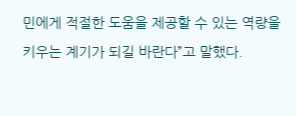민에게 적절한 도움을 제공할 수 있는 역량을 키우는 계기가 되길 바란다”고 말했다.